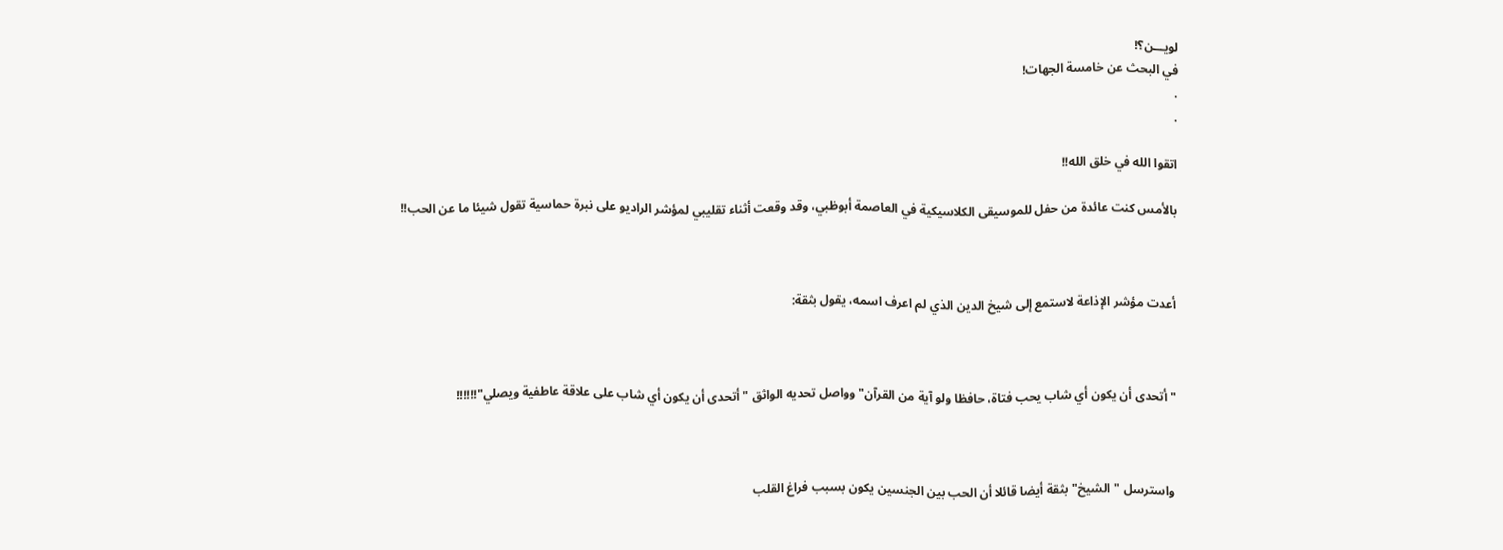لويـــن؟!
في البحث عن خامسة الجهات!
.
.

اتقوا الله في خلق الله!!

بالأمس كنت عائدة من حفل للموسيقى الكلاسيكية في العاصمة أبوظبي، وقد وقعت أثناء تقليبي لمؤشر الراديو على نبرة حماسية تقول شيئا ما عن الحب!!



أعدت مؤشر الإذاعة لاستمع إلى شيخ الدين الذي لم اعرف اسمه، يقول بثقة:



"أتحدى أن يكون أي شاب يحب فتاة، حافظا ولو آية من القرآن" وواصل تحديه الواثق "أتحدى أن يكون أي شاب على علاقة عاطفية ويصلي"!!!!!!



واسترسل "الشيخ" بثقة أيضا قائلا أن الحب بين الجنسين يكون بسبب فراغ القلب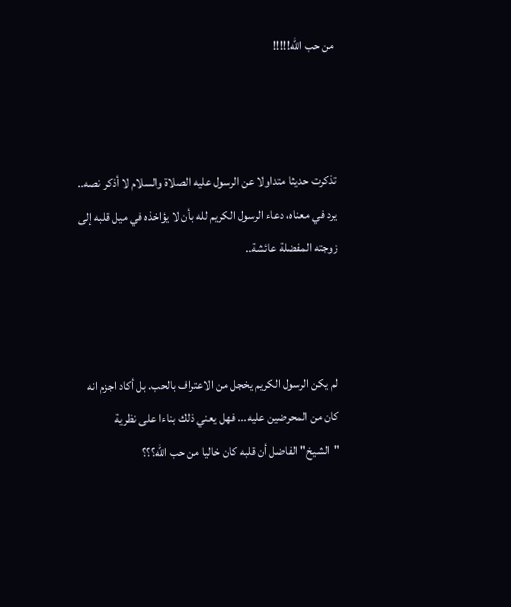من حب الله!!!!!



تذكرت حديثا متداولا عن الرسول عليه الصلاة والسلام لا أذكر نصه.. يرد في معناه، دعاء الرسول الكريم لله بأن لا يؤاخذه في ميل قلبه إلى زوجته المفضلة عائشة..



لم يكن الرسول الكريم يخجل من الاعتراف بالحب. بل أكاد اجزم انه كان من المحرضين عليه... فهل يعني ذلك بناءا على نظرية "الشيخ" الفاضل أن قلبه كان خاليا من حب الله؟؟؟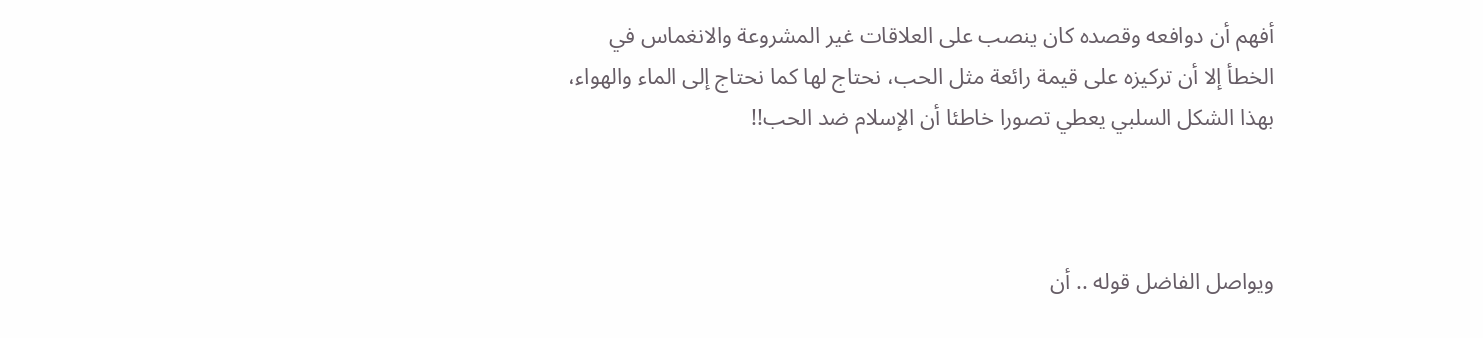أفهم أن دوافعه وقصده كان ينصب على العلاقات غير المشروعة والانغماس في الخطأ إلا أن تركيزه على قيمة رائعة مثل الحب، نحتاج لها كما نحتاج إلى الماء والهواء، بهذا الشكل السلبي يعطي تصورا خاطئا أن الإسلام ضد الحب!!



ويواصل الفاضل قوله .. أن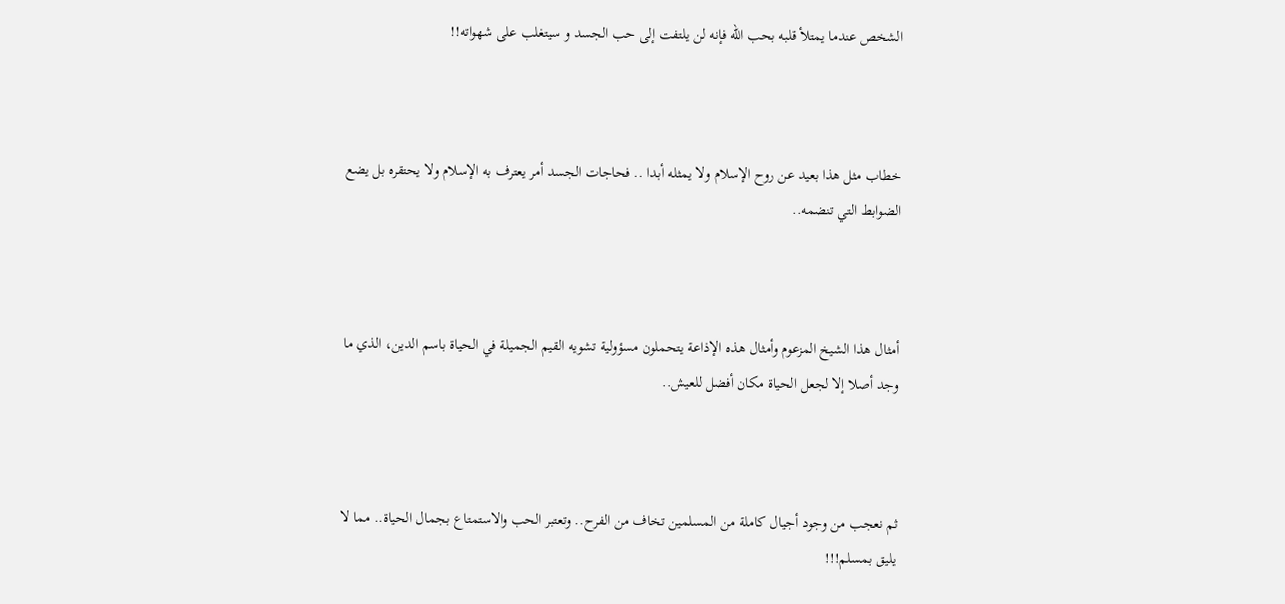الشخص عندما يمتلأ قلبه بحب الله فإنه لن يلتفت إلى حب الجسد و سيتغلب على شهواته!!



خطاب مثل هذا بعيد عن روح الإسلام ولا يمثله أبدا .. فحاجات الجسد أمر يعترف به الإسلام ولا يحتقره بل يضع الضوابط التي تنضمه..



أمثال هذا الشيخ المزعوم وأمثال هذه الإذاعة يتحملون مسؤولية تشويه القيم الجميلة في الحياة باسم الدين، الذي ما وجد أصلا إلا لجعل الحياة مكان أفضل للعيش..



ثم نعجب من وجود أجيال كاملة من المسلمين تخاف من الفرح.. وتعتبر الحب والاستمتاع بجمال الحياة.. مما لا يليق بمسلم!!!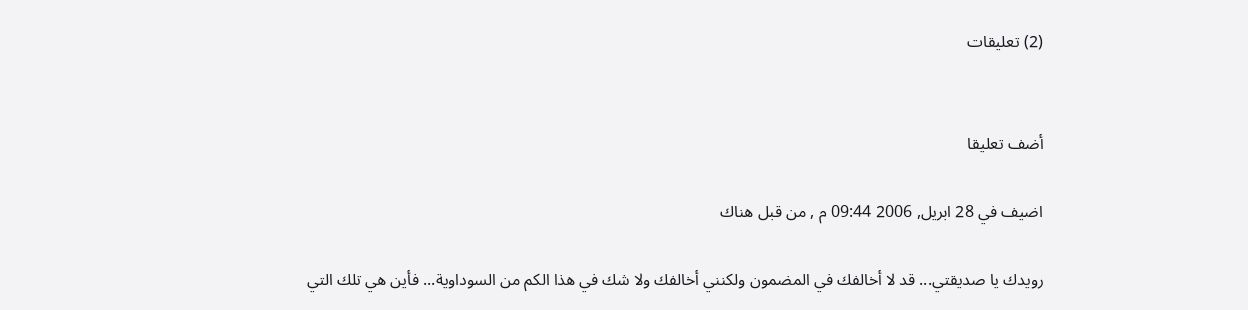(2) تعليقات


أضف تعليقا

اضيف في 28 ابريل, 2006 09:44 م , من قبل هناك

رويدك يا صديقتي... قد لا أخالفك في المضمون ولكنني أخالفك ولا شك في هذا الكم من السوداوية... فأين هي تلك التي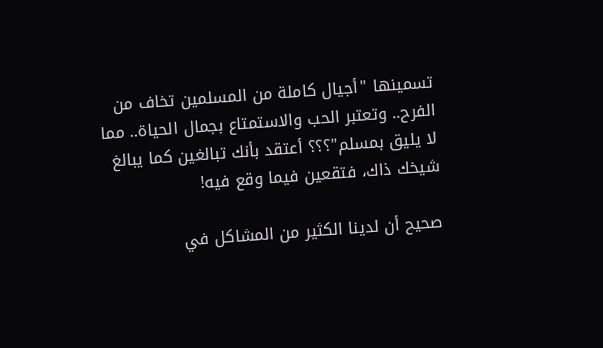تسمينها "أجيال كاملة من المسلمين تخاف من الفرح.. وتعتبر الحب والاستمتاع بجمال الحياة.. مما لا يليق بمسلم"؟؟؟ أعتقد بأنك تبالغين كما يبالغ شيخك ذاك، فتقعين فيما وقع فيه!

صحيح أن لدينا الكثير من المشاكل في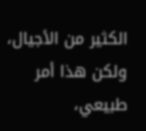الكثير من الأجيال، ولكن هذا أمر طبيعي،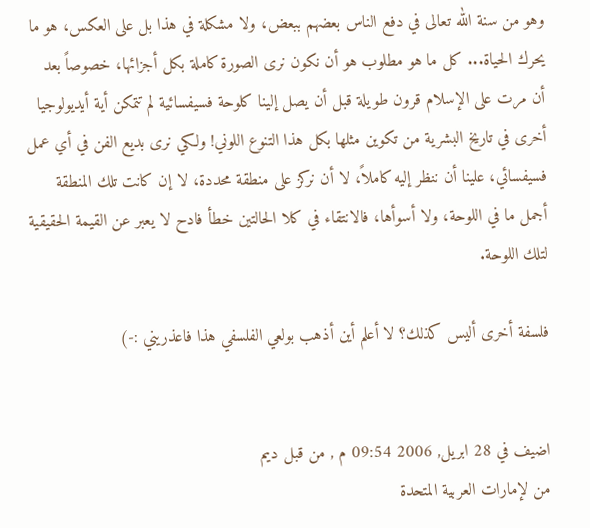وهو من سنة الله تعالى في دفع الناس بعضهم ببعض، ولا مشكلة في هذا بل على العكس، هو ما يحرك الحياة... كل ما هو مطلوب هو أن نكون نرى الصورة كاملة بكل أجزائها، خصوصاً بعد أن مرت على الإسلام قرون طويلة قبل أن يصل إلينا كلوحة فسيفسائية لم تتمكن أية أيديولوجيا أخرى في تاريخ البشرية من تكوين مثلها بكل هذا التنوع اللوني! ولكي نرى بديع الفن في أي عمل فسيفسائي، علينا أن ننظر إليه كاملاً، لا أن نركز على منطقة محددة، لا إن كانت تلك المنطقة أجمل ما في اللوحة، ولا أسوأها، فالانتقاء في كلا الحالتين خطأ فادح لا يعبر عن القيمة الحقيقية لتلك اللوحة.

فلسفة أخرى أليس كذلك؟ لا أعلم أين أذهب بولعي الفلسفي هذا فاعذريني :-)


اضيف في 28 ابريل, 2006 09:54 م , من قبل ديم
من لإمارات العربية المتحدة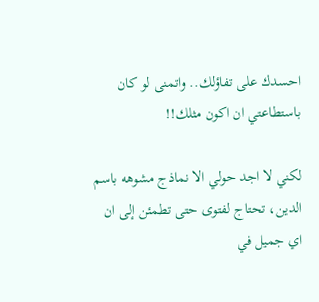احسدك على تفاؤلك.. واتمنى لو كان باستطاعتي ان اكون مثلك!!

لكني لا اجد حولي الا نماذج مشوهه باسم الدين، تحتاج لفتوى حتى تطمئن إلى ان اي جميل في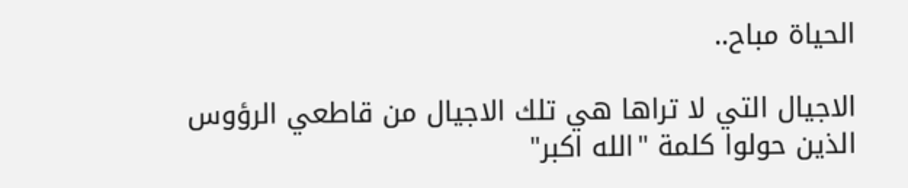الحياة مباح..

الاجيال التي لا تراها هي تلك الاجيال من قاطعي الرؤوس الذين حولوا كلمة "الله اكبر"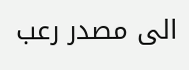الى مصدر رعب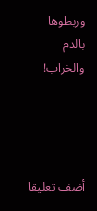وربطوها بالدم والخراب!




أضف تعليقا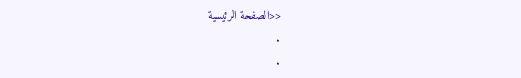<<الصفحة الرئيسية
.
.